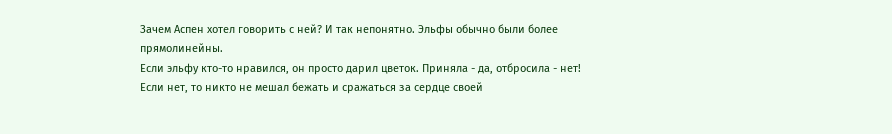Зачем Аспен хотел говорить с ней? И так непонятно. Эльфы обычно были более прямолинейны.
Если эльфу кто-то нравился, он просто дарил цветок. Приняла - да, отбросила - нет!
Если нет, то никто не мешал бежать и сражаться за сердце своей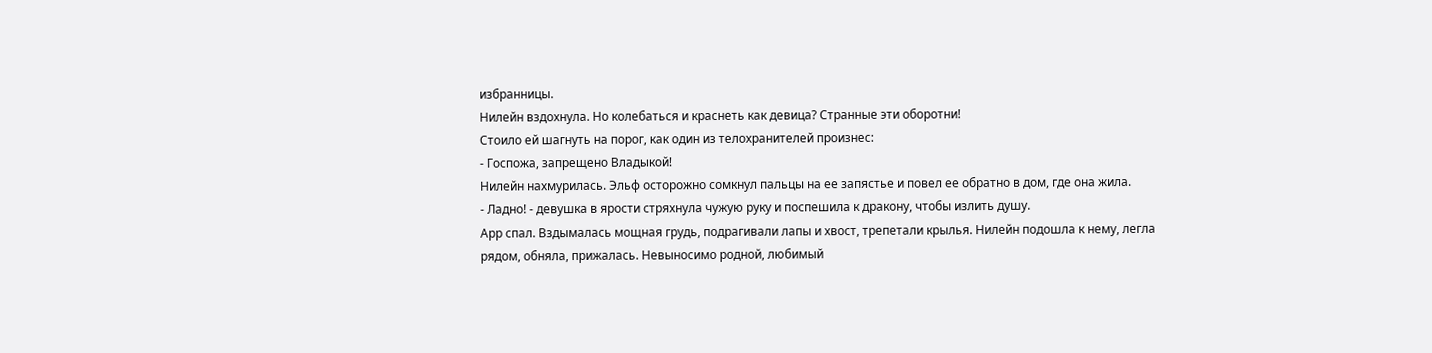избранницы.
Нилейн вздохнула. Но колебаться и краснеть как девица? Странные эти оборотни!
Стоило ей шагнуть на порог, как один из телохранителей произнес:
- Госпожа, запрещено Владыкой!
Нилейн нахмурилась. Эльф осторожно сомкнул пальцы на ее запястье и повел ее обратно в дом, где она жила.
- Ладно! - девушка в ярости стряхнула чужую руку и поспешила к дракону, чтобы излить душу.
Арр спал. Вздымалась мощная грудь, подрагивали лапы и хвост, трепетали крылья. Нилейн подошла к нему, легла рядом, обняла, прижалась. Невыносимо родной, любимый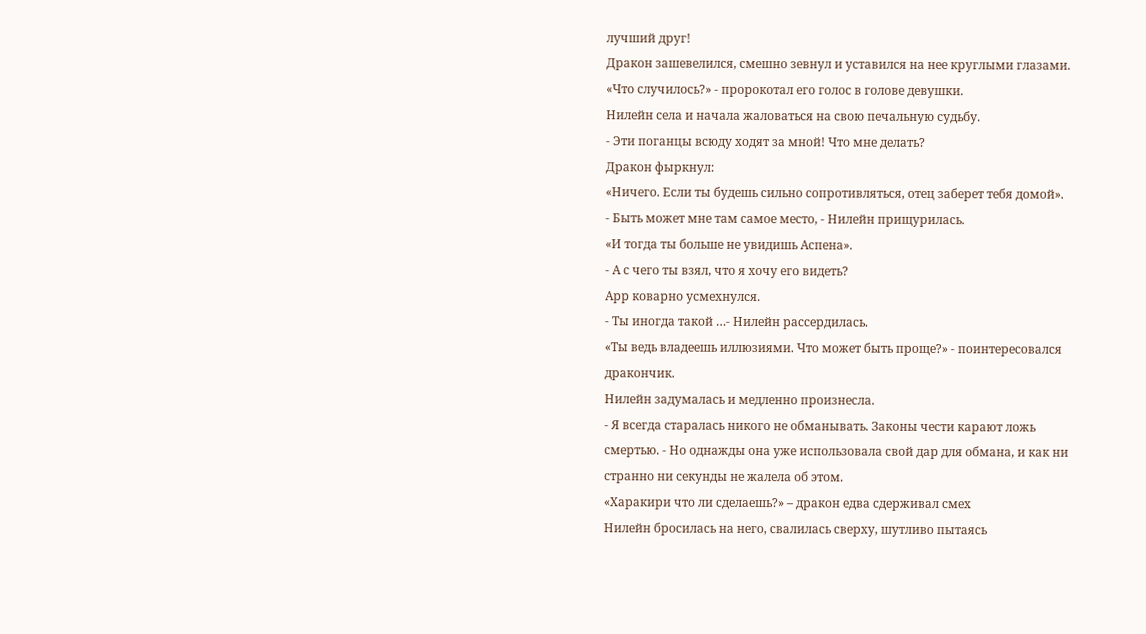лучший друг!
Дракон зашевелился, смешно зевнул и уставился на нее круглыми глазами.
«Что случилось?» - пророкотал его голос в голове девушки.
Нилейн села и начала жаловаться на свою печальную судьбу.
- Эти поганцы всюду ходят за мной! Что мне делать?
Дракон фыркнул:
«Ничего. Если ты будешь сильно сопротивляться, отец заберет тебя домой».
- Быть может мне там самое место, - Нилейн прищурилась.
«И тогда ты больше не увидишь Аспена».
- А с чего ты взял, что я хочу его видеть?
Арр коварно усмехнулся.
- Ты иногда такой …- Нилейн рассердилась.
«Ты ведь владеешь иллюзиями. Что может быть проще?» - поинтересовался дракончик.
Нилейн задумалась и медленно произнесла.
- Я всегда старалась никого не обманывать. Законы чести карают ложь смертью. - Но однажды она уже использовала свой дар для обмана, и как ни странно ни секунды не жалела об этом.
«Харакири что ли сделаешь?» – дракон едва сдерживал смех
Нилейн бросилась на него, свалилась сверху, шутливо пытаясь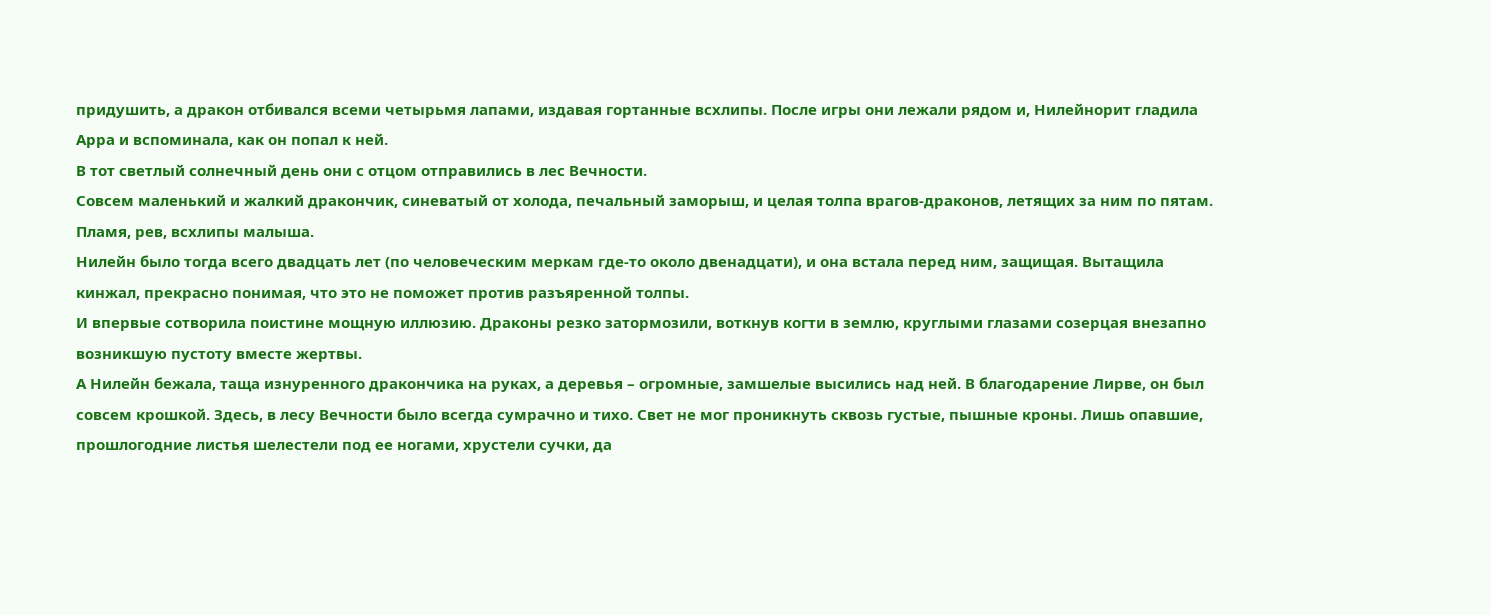придушить, а дракон отбивался всеми четырьмя лапами, издавая гортанные всхлипы. После игры они лежали рядом и, Нилейнорит гладила Арра и вспоминала, как он попал к ней.
В тот светлый солнечный день они с отцом отправились в лес Вечности.
Совсем маленький и жалкий дракончик, синеватый от холода, печальный заморыш, и целая толпа врагов-драконов, летящих за ним по пятам. Пламя, рев, всхлипы малыша.
Нилейн было тогда всего двадцать лет (по человеческим меркам где-то около двенадцати), и она встала перед ним, защищая. Вытащила кинжал, прекрасно понимая, что это не поможет против разъяренной толпы.
И впервые сотворила поистине мощную иллюзию. Драконы резко затормозили, воткнув когти в землю, круглыми глазами созерцая внезапно возникшую пустоту вместе жертвы.
А Нилейн бежала, таща изнуренного дракончика на руках, а деревья – огромные, замшелые высились над ней. В благодарение Лирве, он был совсем крошкой. Здесь, в лесу Вечности было всегда сумрачно и тихо. Свет не мог проникнуть сквозь густые, пышные кроны. Лишь опавшие, прошлогодние листья шелестели под ее ногами, хрустели сучки, да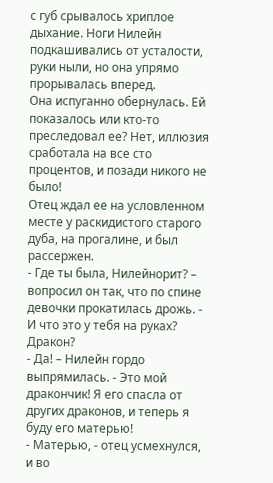с губ срывалось хриплое дыхание. Ноги Нилейн подкашивались от усталости, руки ныли, но она упрямо прорывалась вперед.
Она испуганно обернулась. Ей показалось или кто-то преследовал ее? Нет, иллюзия сработала на все сто процентов, и позади никого не было!
Отец ждал ее на условленном месте у раскидистого старого дуба, на прогалине, и был рассержен.
- Где ты была, Нилейнорит? – вопросил он так, что по спине девочки прокатилась дрожь. - И что это у тебя на руках? Дракон?
- Да! – Нилейн гордо выпрямилась. - Это мой дракончик! Я его спасла от других драконов, и теперь я буду его матерью!
- Матерью, - отец усмехнулся, и во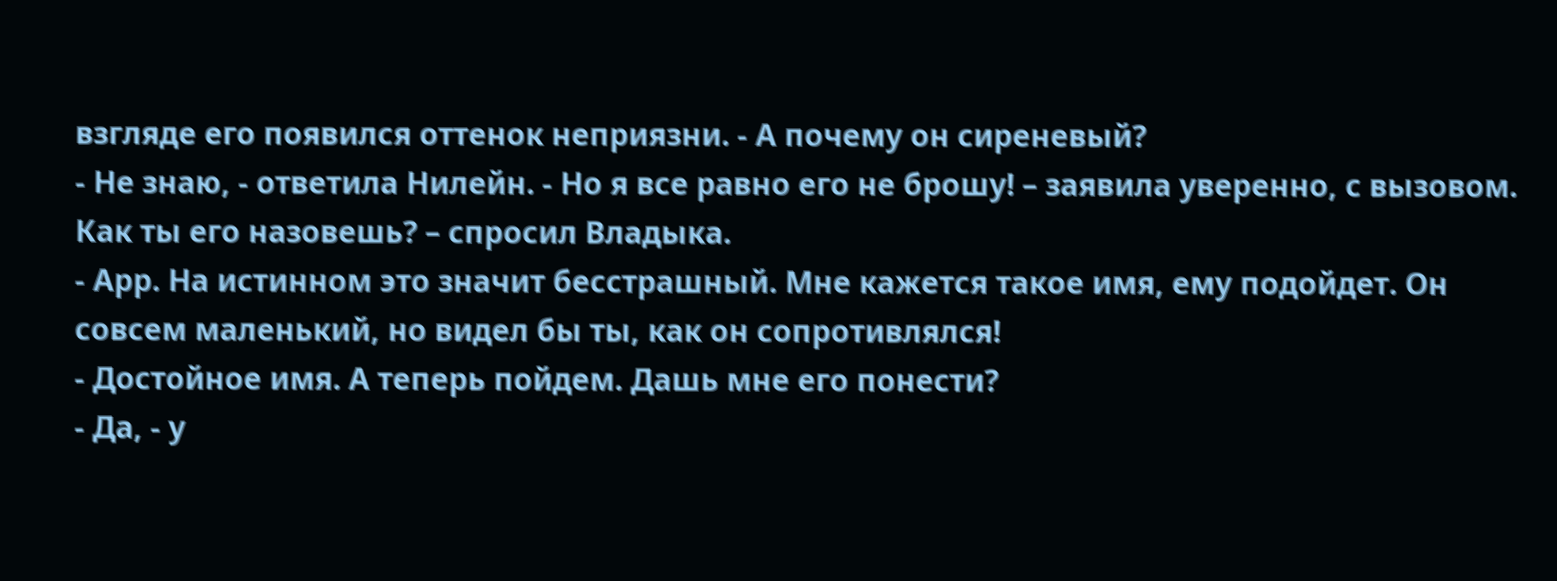взгляде его появился оттенок неприязни. - А почему он сиреневый?
- Не знаю, - ответила Нилейн. - Но я все равно его не брошу! – заявила уверенно, с вызовом.
Как ты его назовешь? – спросил Владыка.
- Арр. На истинном это значит бесстрашный. Мне кажется такое имя, ему подойдет. Он совсем маленький, но видел бы ты, как он сопротивлялся!
- Достойное имя. А теперь пойдем. Дашь мне его понести?
- Да, - у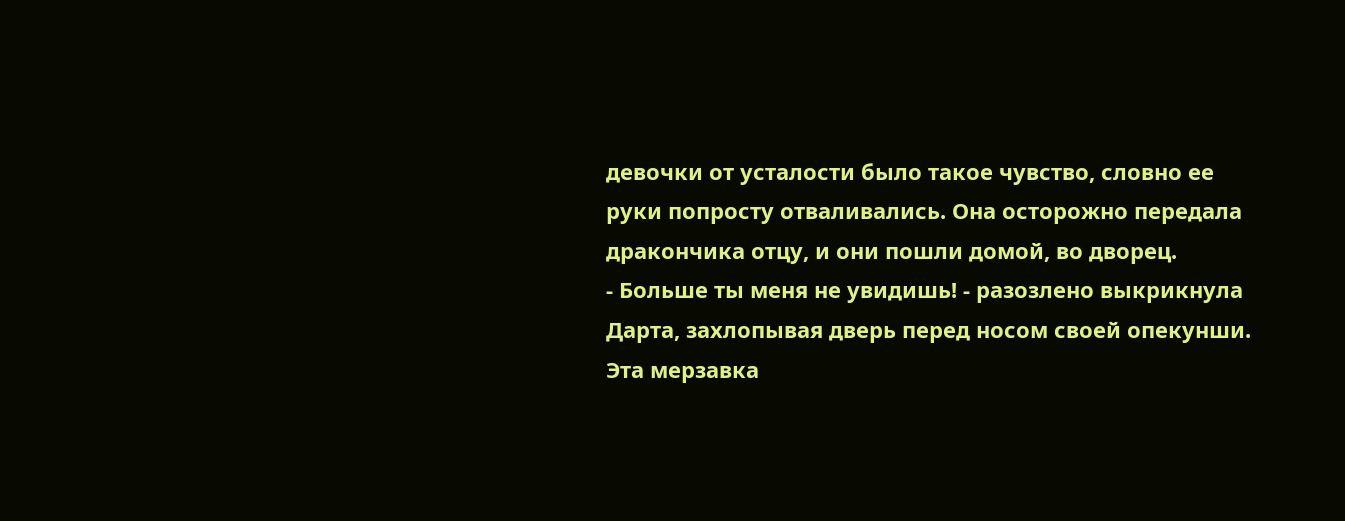девочки от усталости было такое чувство, словно ее руки попросту отваливались. Она осторожно передала дракончика отцу, и они пошли домой, во дворец.
- Больше ты меня не увидишь! - разозлено выкрикнула Дарта, захлопывая дверь перед носом своей опекунши.
Эта мерзавка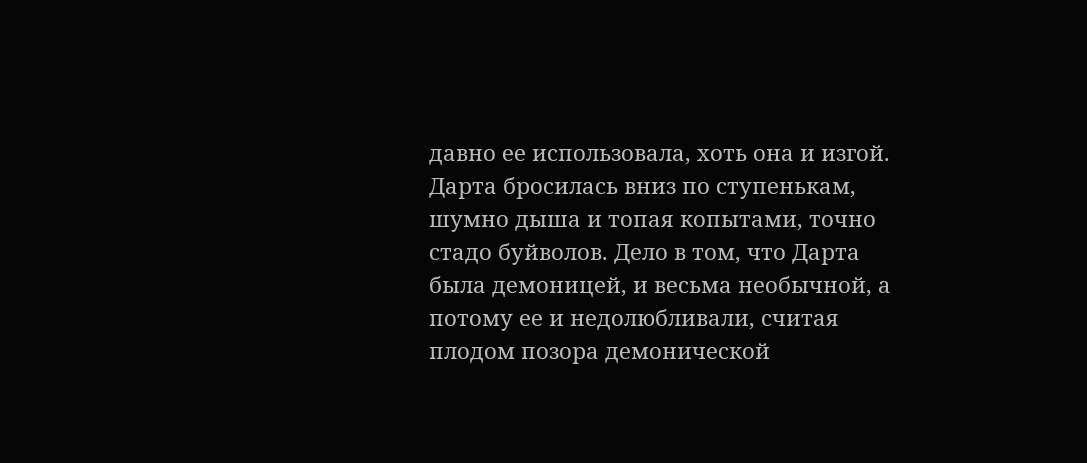давно ее использовала, хоть она и изгой.
Дарта бросилась вниз по ступенькам, шумно дыша и топая копытами, точно стадо буйволов. Дело в том, что Дарта была демоницей, и весьма необычной, а потому ее и недолюбливали, считая плодом позора демонической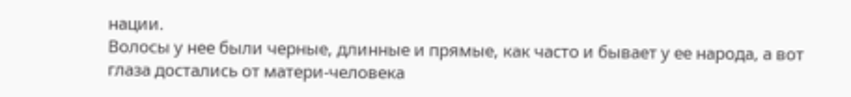нации.
Волосы у нее были черные, длинные и прямые, как часто и бывает у ее народа, а вот глаза достались от матери-человека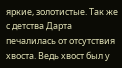яркие, золотистые. Так же с детства Дарта печалилась от отсутствия хвоста. Ведь хвост был у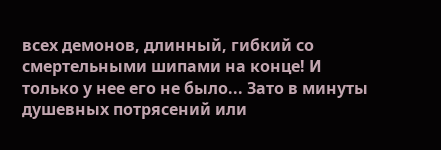всех демонов, длинный, гибкий со смертельными шипами на конце! И только у нее его не было... Зато в минуты душевных потрясений или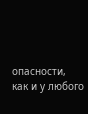опасности, как и у любого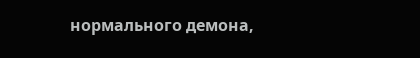нормального демона,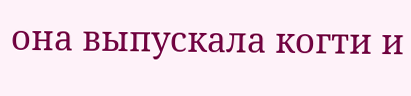она выпускала когти и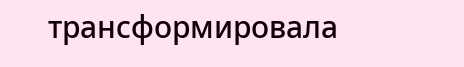трансформировала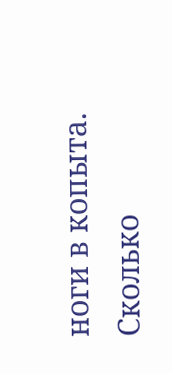ноги в копыта. Сколько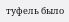туфель было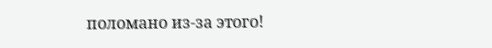поломано из-за этого!